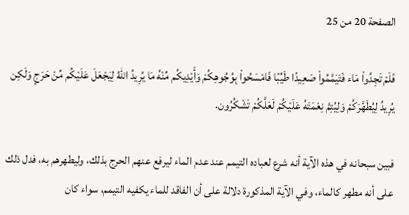الصفحة 20 من 25

فَلَمْ تَجِدُواْ مَاء فَتَيَمَّمُواْ صَعِيدًا طَيِّبًا فَامْسَحُواْ بِوُجُوهِكُمْ وَأَيْدِيكُم مِّنْهُ مَا يُرِيدُ اللّهُ لِيَجْعَلَ عَلَيْكُم مِّنْ حَرَجٍ وَلَكِن يُرِيدُ لِيُطَهَّرَكُمْ وَلِيُتِمَّ نِعْمَتَهُ عَلَيْكُمْ لَعَلَّكُمْ تَشْكُرُون.

فبين سبحانه في هذه الآية أنه شرع لعباده التيمم عند عدم الماء ليرفع عنهم الحرج بذلك، وليطهرهم به، فدل ذلك على أنه مطهر كالماء، وفي الآية المذكورة دلالة على أن الفاقد للماء يكفيه التيمم، سواء كان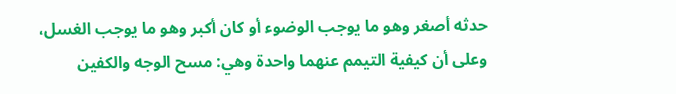حدثه أصغر وهو ما يوجب الوضوء أو كان أكبر وهو ما يوجب الغسل، وعلى أن كيفية التيمم عنهما واحدة وهي: مسح الوجه والكفين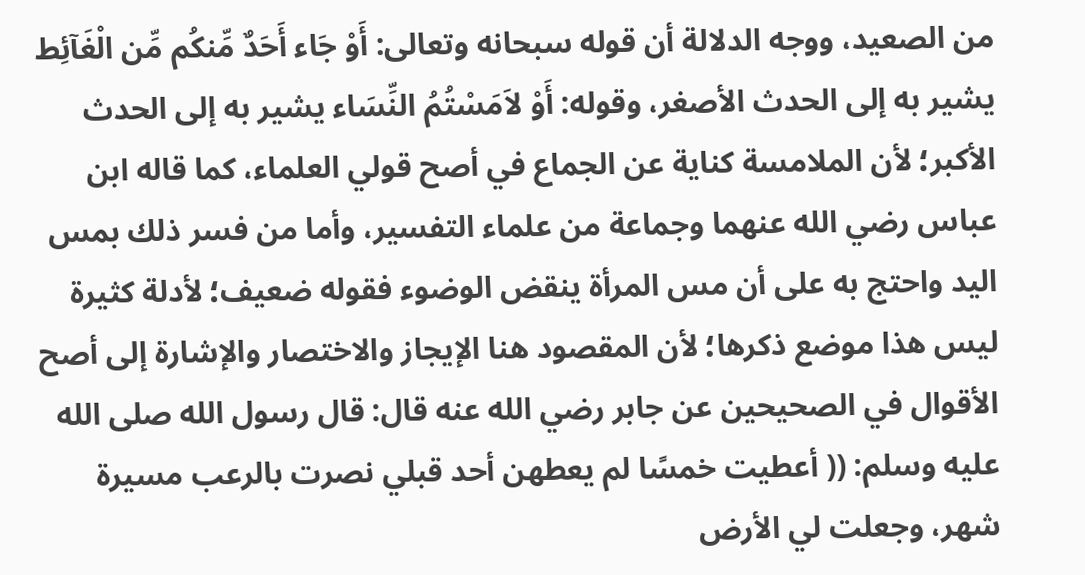من الصعيد، ووجه الدلالة أن قوله سبحانه وتعالى: أَوْ جَاء أَحَدٌ مِّنكُم مِّن الْغَآئِط يشير به إلى الحدث الأصغر، وقوله: أَوْ لاَمَسْتُمُ النِّسَاء يشير به إلى الحدث الأكبر؛ لأن الملامسة كناية عن الجماع في أصح قولي العلماء، كما قاله ابن عباس رضي الله عنهما وجماعة من علماء التفسير، وأما من فسر ذلك بمس اليد واحتج به على أن مس المرأة ينقض الوضوء فقوله ضعيف؛ لأدلة كثيرة ليس هذا موضع ذكرها؛ لأن المقصود هنا الإيجاز والاختصار والإشارة إلى أصح الأقوال في الصحيحين عن جابر رضي الله عنه قال: قال رسول الله صلى الله عليه وسلم: (( أعطيت خمسًا لم يعطهن أحد قبلي نصرت بالرعب مسيرة شهر، وجعلت لي الأرض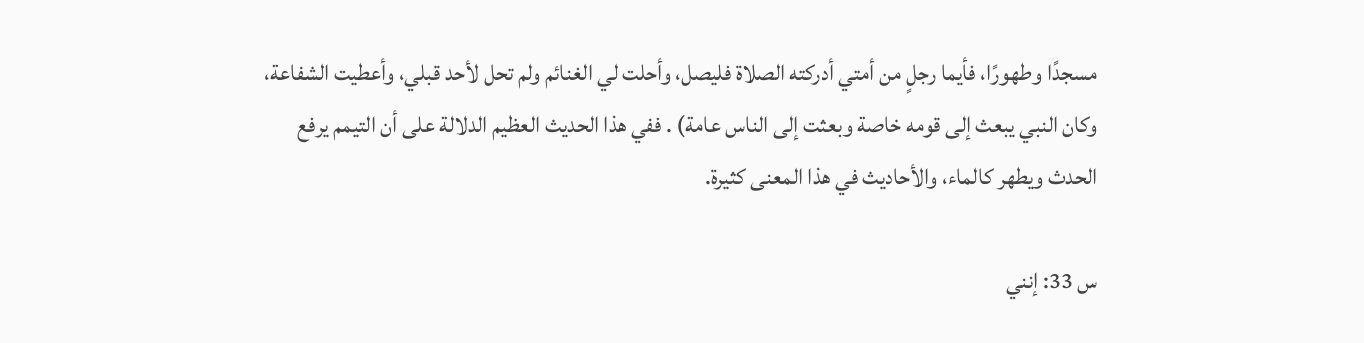مسجدًا وطهورًا، فأيما رجلٍ من أمتي أدركته الصلاة فليصل، وأحلت لي الغنائم ولم تحل لأحد قبلي، وأعطيت الشفاعة، وكان النبي يبعث إلى قومه خاصة وبعثت إلى الناس عامة) . ففي هذا الحديث العظيم الدلالة على أن التيمم يرفع الحدث ويطهر كالماء، والأحاديث في هذا المعنى كثيرة.

س 33: إنني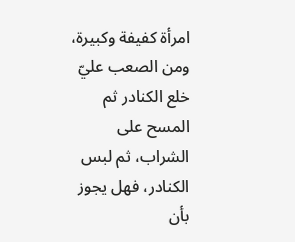امرأة كفيفة وكبيرة، ومن الصعب عليّ خلع الكنادر ثم المسح على الشراب، ثم لبس الكنادر، فهل يجوز بأن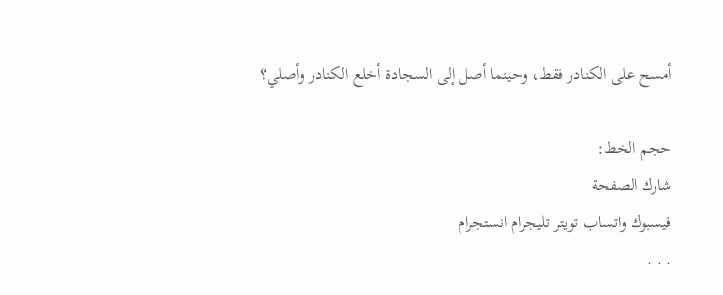أمسح على الكنادر فقط، وحينما أصل إلى السجادة أخلع الكنادر وأصلي؟

حجم الخط:
شارك الصفحة
فيسبوك واتساب تويتر تليجرام انستجرام
. . .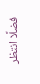فضلًا انتظر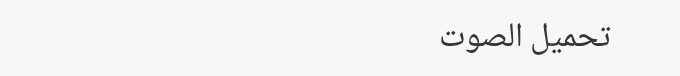تحميل الصوت